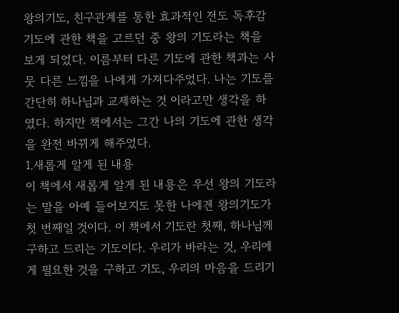왕의기도, 친구관계를 통한 효과적인 전도 독후감
기도에 관한 책을 고르던 중 왕의 기도라는 책을 보게 되었다. 이름부터 다른 기도에 관한 책과는 사뭇 다른 느낌을 나에게 가져다주었다. 나는 기도를 간단히 하나님과 교제하는 것 이라고만 생각을 하였다. 하지만 책에서는 그간 나의 기도에 관한 생각을 완전 바뀌게 해주었다.
1.새롭게 알게 된 내용
이 책에서 새롭게 알게 된 내용은 우선 왕의 기도라는 말을 아예 들어보지도 못한 나에겐 왕의기도가 첫 번째일 것이다. 이 책에서 기도란 첫째, 하나님께 구하고 드리는 기도이다. 우리가 바라는 것, 우리에게 필요한 것을 구하고 기도, 우리의 마음을 드리기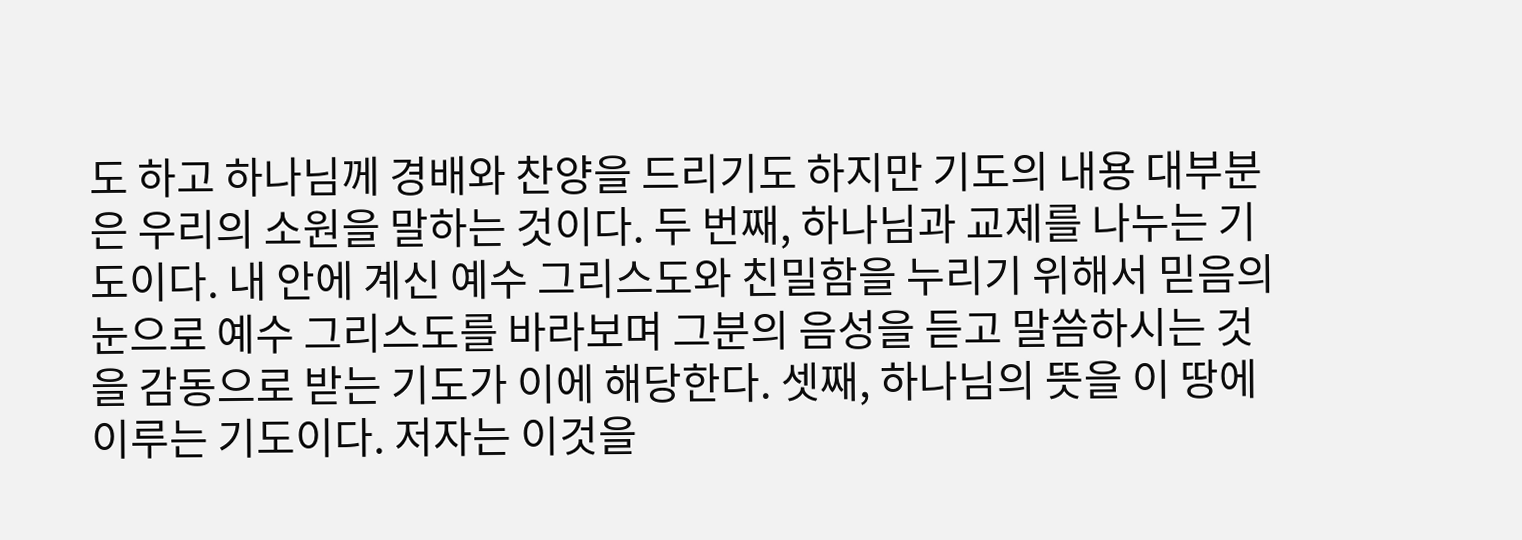도 하고 하나님께 경배와 찬양을 드리기도 하지만 기도의 내용 대부분은 우리의 소원을 말하는 것이다. 두 번째, 하나님과 교제를 나누는 기도이다. 내 안에 계신 예수 그리스도와 친밀함을 누리기 위해서 믿음의 눈으로 예수 그리스도를 바라보며 그분의 음성을 듣고 말씀하시는 것을 감동으로 받는 기도가 이에 해당한다. 셋째, 하나님의 뜻을 이 땅에 이루는 기도이다. 저자는 이것을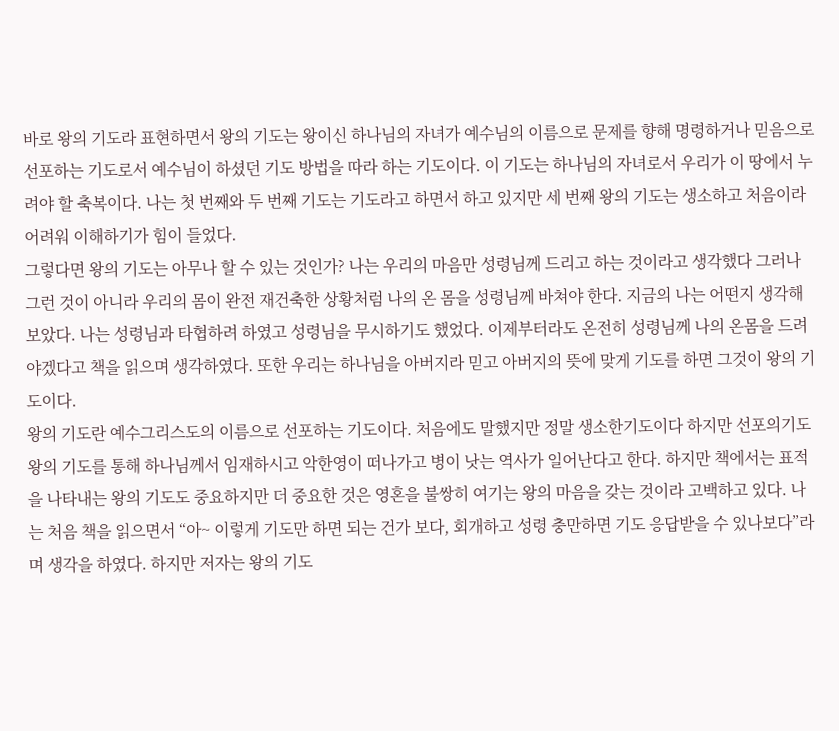바로 왕의 기도라 표현하면서 왕의 기도는 왕이신 하나님의 자녀가 예수님의 이름으로 문제를 향해 명령하거나 믿음으로 선포하는 기도로서 예수님이 하셨던 기도 방법을 따라 하는 기도이다. 이 기도는 하나님의 자녀로서 우리가 이 땅에서 누려야 할 축복이다. 나는 첫 번째와 두 번째 기도는 기도라고 하면서 하고 있지만 세 번째 왕의 기도는 생소하고 처음이라 어려워 이해하기가 힘이 들었다.
그렇다면 왕의 기도는 아무나 할 수 있는 것인가? 나는 우리의 마음만 성령님께 드리고 하는 것이라고 생각했다 그러나 그런 것이 아니라 우리의 몸이 완전 재건축한 상황처럼 나의 온 몸을 성령님께 바쳐야 한다. 지금의 나는 어떤지 생각해보았다. 나는 성령님과 타협하려 하였고 성령님을 무시하기도 했었다. 이제부터라도 온전히 성령님께 나의 온몸을 드려야겠다고 책을 읽으며 생각하였다. 또한 우리는 하나님을 아버지라 믿고 아버지의 뜻에 맞게 기도를 하면 그것이 왕의 기도이다.
왕의 기도란 예수그리스도의 이름으로 선포하는 기도이다. 처음에도 말했지만 정말 생소한기도이다 하지만 선포의기도 왕의 기도를 통해 하나님께서 임재하시고 악한영이 떠나가고 병이 낫는 역사가 일어난다고 한다. 하지만 책에서는 표적을 나타내는 왕의 기도도 중요하지만 더 중요한 것은 영혼을 불쌍히 여기는 왕의 마음을 갖는 것이라 고백하고 있다. 나는 처음 책을 읽으면서 “아~ 이렇게 기도만 하면 되는 건가 보다, 회개하고 성령 충만하면 기도 응답받을 수 있나보다”라며 생각을 하였다. 하지만 저자는 왕의 기도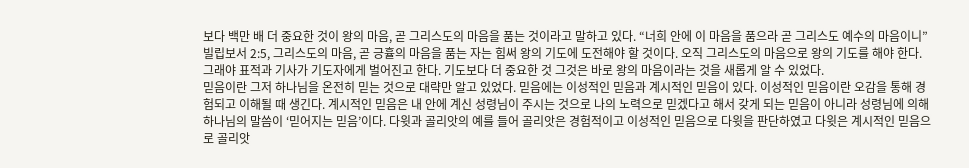보다 백만 배 더 중요한 것이 왕의 마음, 곧 그리스도의 마음을 품는 것이라고 말하고 있다. “너희 안에 이 마음을 품으라 곧 그리스도 예수의 마음이니”빌립보서 2:5, 그리스도의 마음, 곧 긍휼의 마음을 품는 자는 힘써 왕의 기도에 도전해야 할 것이다. 오직 그리스도의 마음으로 왕의 기도를 해야 한다. 그래야 표적과 기사가 기도자에게 벌어진고 한다. 기도보다 더 중요한 것 그것은 바로 왕의 마음이라는 것을 새롭게 알 수 있었다.
믿음이란 그저 하나님을 온전히 믿는 것으로 대략만 알고 있었다. 믿음에는 이성적인 믿음과 계시적인 믿음이 있다. 이성적인 믿음이란 오감을 통해 경험되고 이해될 때 생긴다. 계시적인 믿음은 내 안에 계신 성령님이 주시는 것으로 나의 노력으로 믿겠다고 해서 갖게 되는 믿음이 아니라 성령님에 의해 하나님의 말씀이 ‘믿어지는 믿음’이다. 다윗과 골리앗의 예를 들어 골리앗은 경험적이고 이성적인 믿음으로 다윗을 판단하였고 다윗은 계시적인 믿음으로 골리앗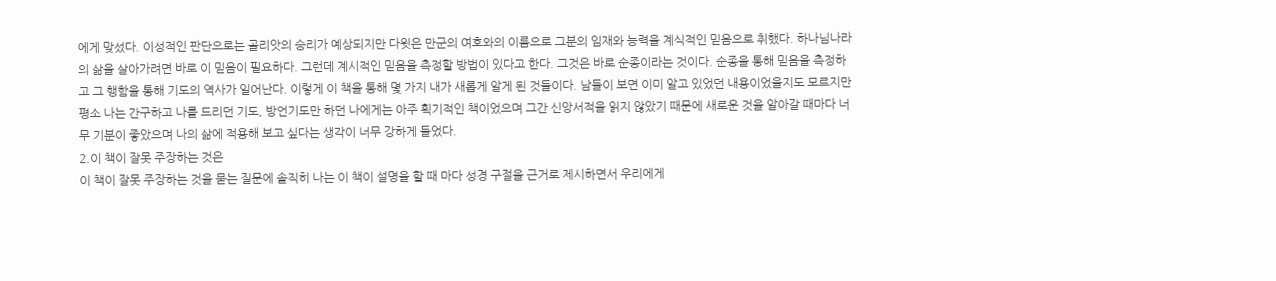에게 맞섰다. 이성적인 판단으로는 골리앗의 승리가 예상되지만 다윗은 만군의 여호와의 이름으로 그분의 임재와 능력을 계식적인 믿음으로 취했다. 하나님나라의 삶을 살아가려면 바로 이 믿음이 필요하다. 그런데 계시적인 믿음을 측정할 방법이 있다고 한다. 그것은 바로 순종이라는 것이다. 순종을 통해 믿음을 측정하고 그 행함을 통해 기도의 역사가 일어난다. 이렇게 이 책을 통해 몇 가지 내가 새롭게 알게 된 것들이다. 남들이 보면 이미 알고 있었던 내용이었을지도 모르지만 평소 나는 간구하고 나를 드리던 기도, 방언기도만 하던 나에게는 아주 획기적인 책이었으며 그간 신앙서적을 읽지 않았기 때문에 새로운 것을 알아갈 때마다 너무 기분이 좋았으며 나의 삶에 적용해 보고 싶다는 생각이 너무 강하게 들었다.
2.이 책이 잘못 주장하는 것은
이 책이 잘못 주장하는 것을 묻는 질문에 솔직히 나는 이 책이 설명을 할 때 마다 성경 구절을 근거로 제시하면서 우리에게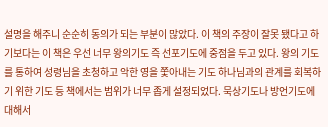설명을 해주니 순순히 동의가 되는 부분이 많았다. 이 책의 주장이 잘못 됐다고 하기보다는 이 책은 우선 너무 왕의기도 즉 선포기도에 중점을 두고 있다. 왕의 기도를 통하여 성령님을 초청하고 악한 영을 쫓아내는 기도 하나님과의 관계를 회복하기 위한 기도 등 책에서는 범위가 너무 좁게 설정되었다. 묵상기도나 방언기도에 대해서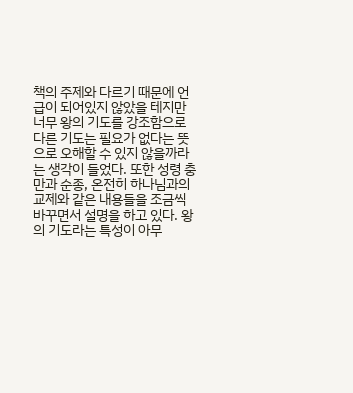책의 주제와 다르기 때문에 언급이 되어있지 않았을 테지만 너무 왕의 기도를 강조함으로 다른 기도는 필요가 없다는 뜻으로 오해할 수 있지 않을까라는 생각이 들었다. 또한 성령 충만과 순종, 온전히 하나님과의 교제와 같은 내용들을 조금씩 바꾸면서 설명을 하고 있다. 왕의 기도라는 특성이 아무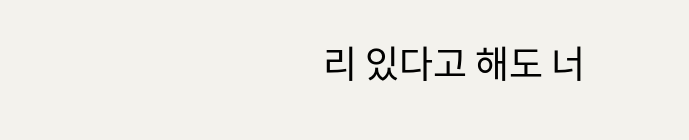리 있다고 해도 너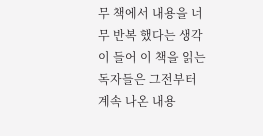무 책에서 내용을 너무 반복 했다는 생각이 들어 이 책을 읽는 독자들은 그전부터 계속 나온 내용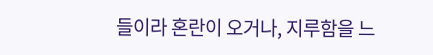들이라 혼란이 오거나, 지루함을 느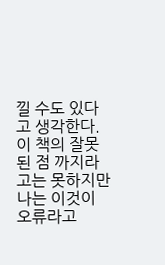낄 수도 있다고 생각한다. 이 책의 잘못된 점 까지라고는 못하지만 나는 이것이 오류라고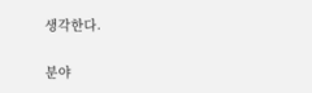생각한다.

분야